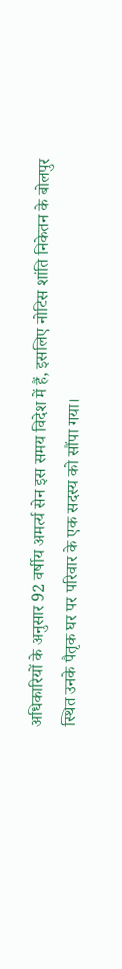अधिकारियों के अनुसार 92 वर्षीय अमर्त्य सेन इस समय विदेश में हैं, इसलिए नोटिस शांति निकेतन के बोलपुर स्थित उनके पैतृक घर पर परिवार के एक सदस्य को सौंपा गया।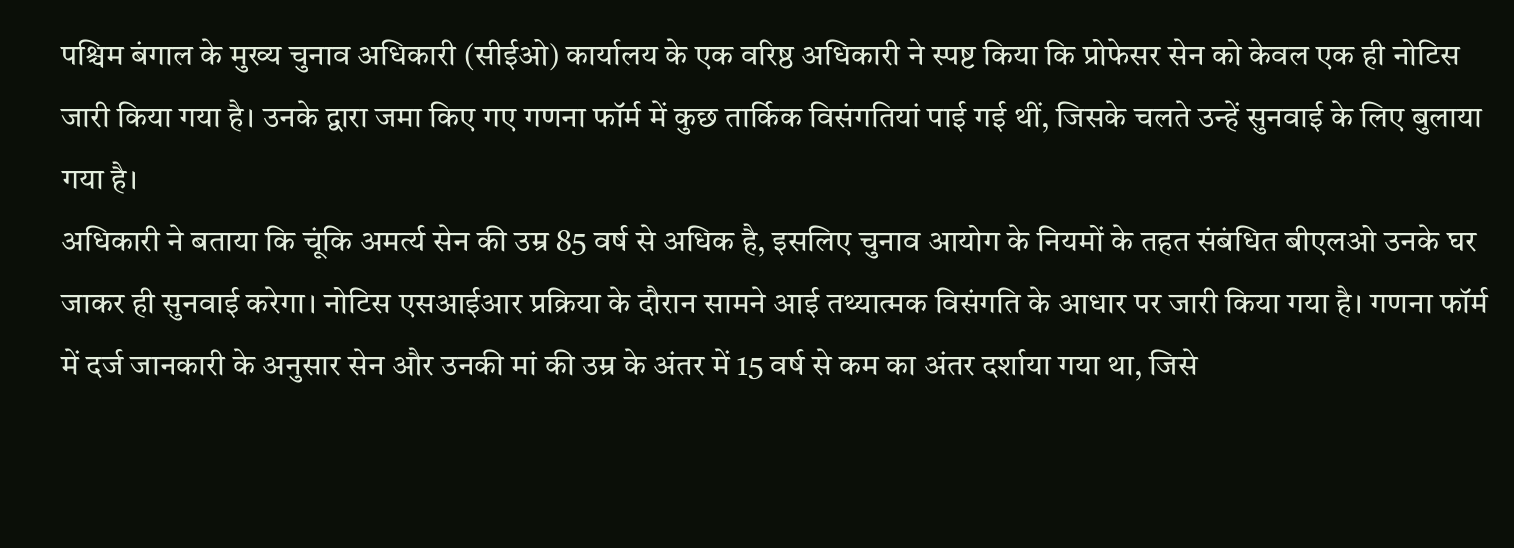पश्चिम बंगाल के मुख्य चुनाव अधिकारी (सीईओ) कार्यालय के एक वरिष्ठ अधिकारी ने स्पष्ट किया कि प्रोफेसर सेन को केवल एक ही नोटिस जारी किया गया है। उनके द्वारा जमा किए गए गणना फॉर्म में कुछ तार्किक विसंगतियां पाई गई थीं, जिसके चलते उन्हें सुनवाई के लिए बुलाया गया है।
अधिकारी ने बताया कि चूंकि अमर्त्य सेन की उम्र 85 वर्ष से अधिक है, इसलिए चुनाव आयोग के नियमों के तहत संबंधित बीएलओ उनके घर जाकर ही सुनवाई करेगा। नोटिस एसआईआर प्रक्रिया के दौरान सामने आई तथ्यात्मक विसंगति के आधार पर जारी किया गया है। गणना फॉर्म में दर्ज जानकारी के अनुसार सेन और उनकी मां की उम्र के अंतर में 15 वर्ष से कम का अंतर दर्शाया गया था, जिसे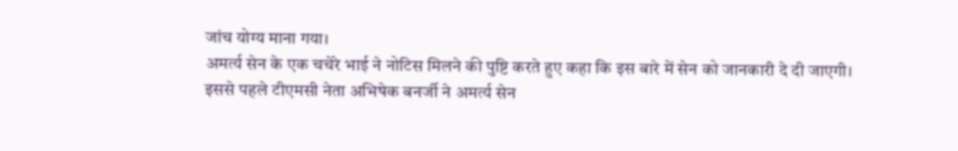जांच योग्य माना गया।
अमर्त्य सेन के एक चचेरे भाई ने नोटिस मिलने की पुष्टि करते हुए कहा कि इस बारे में सेन को जानकारी दे दी जाएगी।
इससे पहले टीएमसी नेता अभिषेक बनर्जी ने अमर्त्य सेन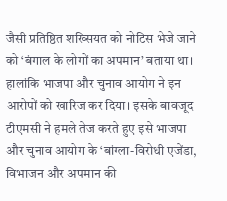जैसी प्रतिष्ठित शख्सियत को नोटिस भेजे जाने को ‘बंगाल के लोगों का अपमान’ बताया था। हालांकि भाजपा और चुनाव आयोग ने इन आरोपों को खारिज कर दिया। इसके बावजूद टीएमसी ने हमले तेज करते हुए इसे भाजपा और चुनाव आयोग के ‘बांग्ला-विरोधी एजेंडा, विभाजन और अपमान की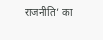राजनीति’ का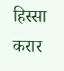हिस्सा करार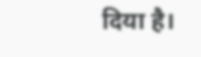दिया है।